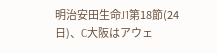明治安田生命J1第18節(24日)、C大阪はアウェ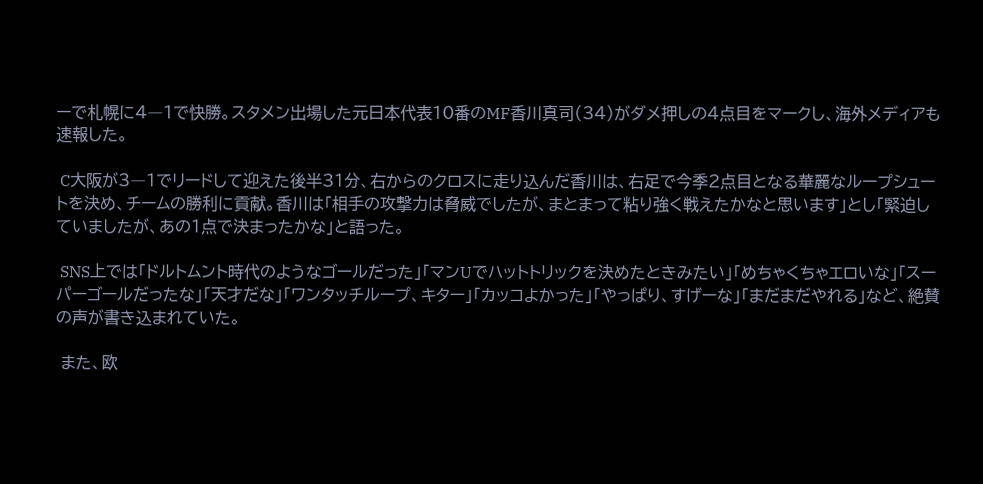ーで札幌に4―1で快勝。スタメン出場した元日本代表10番のMF香川真司(34)がダメ押しの4点目をマークし、海外メディアも速報した。

 C大阪が3―1でリードして迎えた後半31分、右からのクロスに走り込んだ香川は、右足で今季2点目となる華麗なループシュートを決め、チームの勝利に貢献。香川は「相手の攻撃力は脅威でしたが、まとまって粘り強く戦えたかなと思います」とし「緊迫していましたが、あの1点で決まったかな」と語った。

 SNS上では「ドルトムント時代のようなゴールだった」「マンUでハットトリックを決めたときみたい」「めちゃくちゃエロいな」「スーパーゴールだったな」「天才だな」「ワンタッチループ、キター」「カッコよかった」「やっぱり、すげーな」「まだまだやれる」など、絶賛の声が書き込まれていた。

 また、欧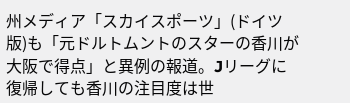州メディア「スカイスポーツ」(ドイツ版)も「元ドルトムントのスターの香川が大阪で得点」と異例の報道。Jリーグに復帰しても香川の注目度は世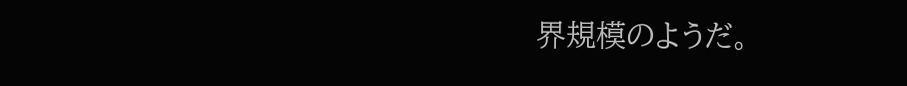界規模のようだ。